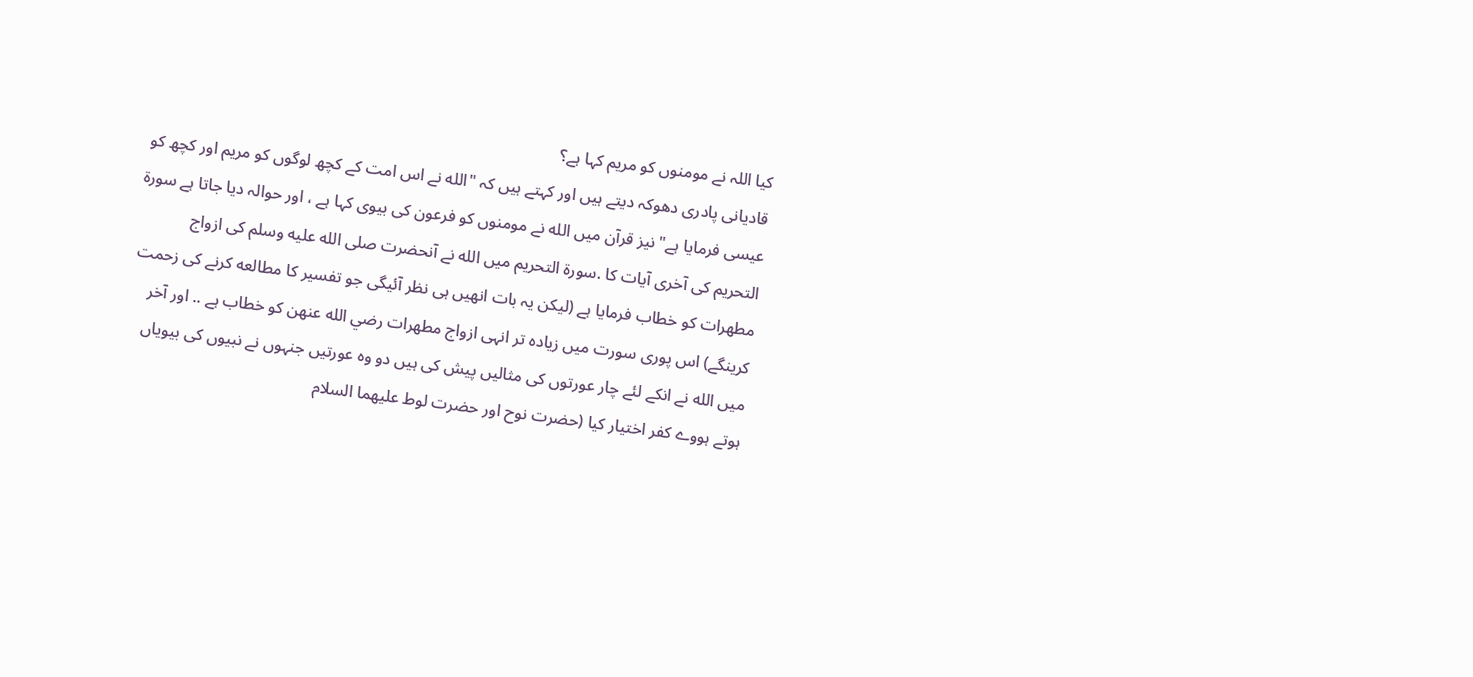کیا اللہ نے مومنوں کو مریم کہا ہے؟
قادیانی پادری دھوکہ دیتے ہیں اور کہتے ہیں کہ "الله نے اس امت کے کچھ لوگوں کو مريم اور کچھ کو عيسى فرمایا ہے" نيز قرآن میں الله نے مومنوں کو فرعون کی بیوی کہا ہے ، اور حوالہ دیا جاتا ہے سورة التحريم کی آخری آیات کا .سورة التحريم میں الله نے آنحضرت صلى الله عليه وسلم کی ازواج مطهرات کو خطاب فرمایا ہے (لیکن یہ بات انھیں ہی نظر آئیگی جو تفسیر کا مطالعه کرنے کی زحمت کرینگے) اس پوری سورت میں زیادہ تر انہی ازواج مطهرات رضي الله عنهن کو خطاب ہے .. اور آخر میں الله نے انکے لئے چار عورتوں کی مثالیں پیش کی ہیں دو وہ عورتیں جنہوں نے نبیوں کی بیویاں ہوتے ہووے کفر اختیار کیا (حضرت نوح اور حضرت لوط عليهما السلام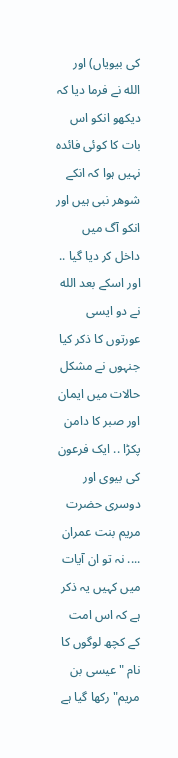کی بیویاں) اور الله نے فرما دیا کہ دیکھو انکو اس بات کا کوئی فائدہ نہیں ہوا کہ انکے شوھر نبی ہیں اور انکو آگ میں داخل کر دیا گیا .. اور اسکے بعد الله نے دو ایسی عورتوں کا ذکر کیا جنہوں نے مشکل حالات میں ایمان اور صبر کا دامن پکڑا .. ایک فرعون کی بیوی اور دوسری حضرت مریم بنت عمران .... نہ تو ان آیات میں کہیں یہ ذکر ہے کہ اس امت کے کچھ لوگوں کا نام "عيسى بن مريم" رکھا گیا ہے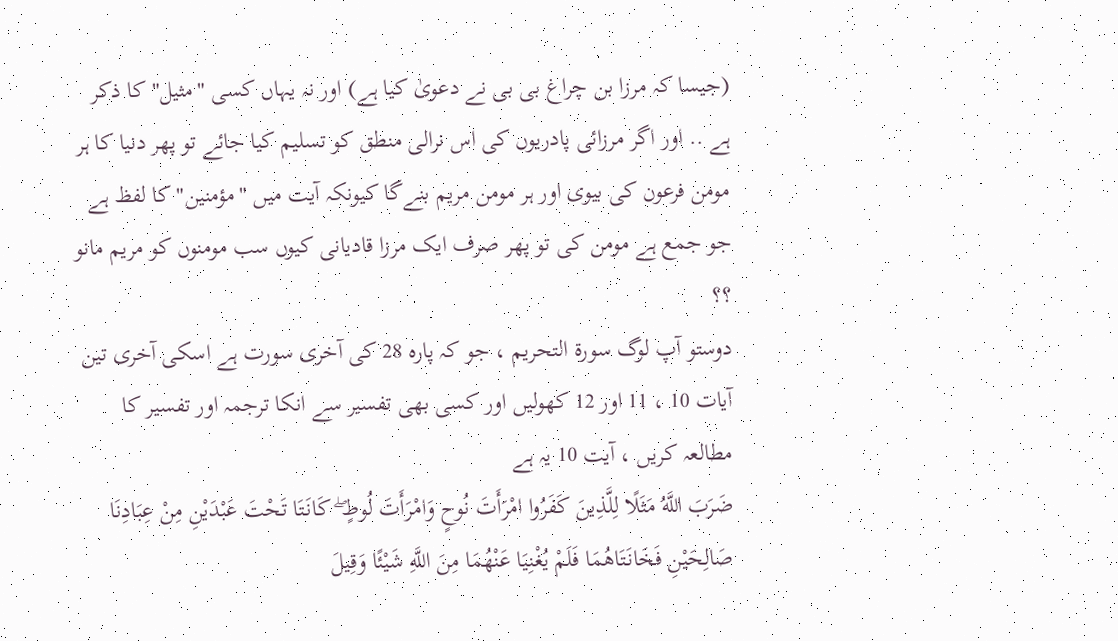(جیسا کہ مرزا بن چراغ بی بی نے دعویٰ کیا ہے) اور نہ یہاں کسی "مثیل" کا ذکر ہے .. اور اگر مرزائی پادریوں کی اس نرالی منطق کو تسلیم کیا جائے تو پھر دنیا کا ہر مومن فرعون کی بیوی اور ہر مومن مریم بنےگا کیونکہ آیت میں "مؤمنين" کا لفظ ہے جو جمع ہے مومن کی تو پھر صرف ایک مرزا قادیانی کیوں سب مومنوں کو مریم مانو ؟؟
دوستو آپ لوگ سورة التحريم ، جو کہ پارہ 28 کی آخرى سورت ہے اسکی آخرى تین آیات 10 ، 11 اور 12 کھولیں اور کسی بھی تفسیر سے انکا ترجمہ اور تفسیر کا مطالعہ کریں ، آیت 10 یہ ہے
ضَرَبَ اللَّهُ مَثَلًا لِلَّذِينَ كَفَرُوا امْرَأَتَ نُوحٍ وَامْرَأَتَ لُوطٍ ۖ كَانَتَا تَحْتَ عَبْدَيْنِ مِنْ عِبَادِنَا صَالِحَيْنِ فَخَانَتَاهُمَا فَلَمْ يُغْنِيَا عَنْهُمَا مِنَ اللَّهِ شَيْئًا وَقِيلَ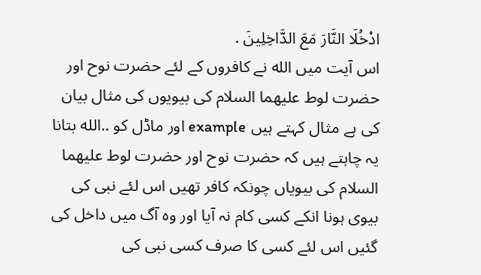ادْخُلَا النَّارَ مَعَ الدَّاخِلِينَ .
اس آیت میں الله نے کافروں کے لئے حضرت نوح اور حضرت لوط عليهما السلام کی بیویوں کی مثال بیان کی ہے مثال کہتے ہیں example اور ماڈل کو ..الله بتانا یہ چاہتے ہیں کہ حضرت نوح اور حضرت لوط عليهما السلام کی بیویاں چونکہ کافر تھیں اس لئے نبی کی بیوی ہونا انکے کسی کام نہ آیا اور وہ آگ میں داخل کی گئیں اس لئے کسی کا صرف کسی نبی کی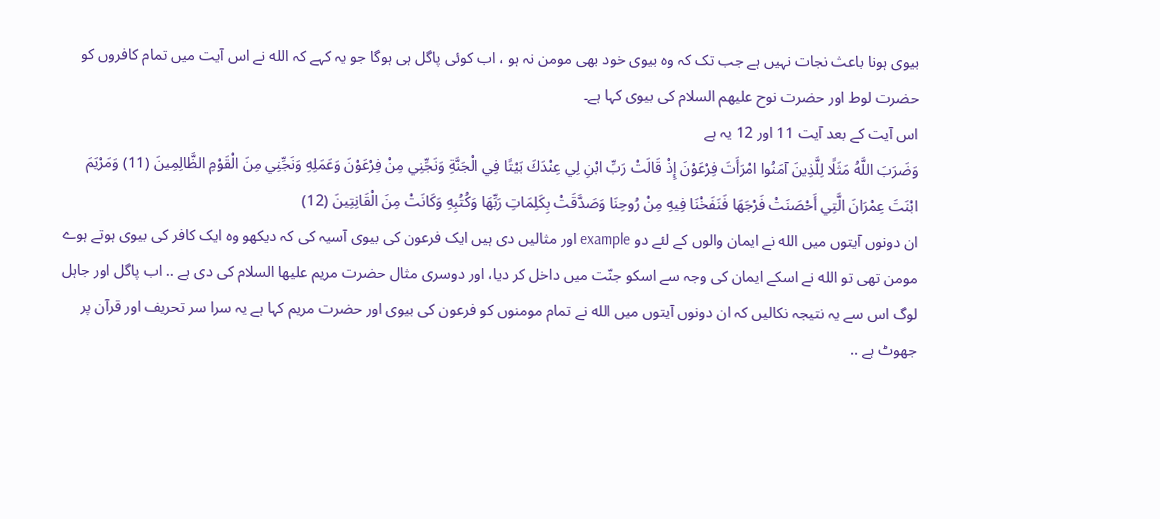بیوی ہونا باعث نجات نہیں ہے جب تک کہ وہ بیوی خود بھی مومن نہ ہو ، اب کوئی پاگل ہی ہوگا جو یہ کہے کہ الله نے اس آیت میں تمام کافروں کو حضرت لوط اور حضرت نوح عليهم السلام کی بیوی کہا ہے۔
اس آیت کے بعد آیت 11 اور 12 یہ ہے
وَضَرَبَ اللَّهُ مَثَلًا لِلَّذِينَ آمَنُوا امْرَأَتَ فِرْعَوْنَ إِذْ قَالَتْ رَبِّ ابْنِ لِي عِنْدَكَ بَيْتًا فِي الْجَنَّةِ وَنَجِّنِي مِنْ فِرْعَوْنَ وَعَمَلِهِ وَنَجِّنِي مِنَ الْقَوْمِ الظَّالِمِينَ (11) وَمَرْيَمَ ابْنَتَ عِمْرَانَ الَّتِي أَحْصَنَتْ فَرْجَهَا فَنَفَخْنَا فِيهِ مِنْ رُوحِنَا وَصَدَّقَتْ بِكَلِمَاتِ رَبِّهَا وَكُتُبِهِ وَكَانَتْ مِنَ الْقَانِتِينَ (12)
ان دونوں آیتوں میں الله نے ایمان والوں کے لئے دو example اور مثالیں دی ہیں ایک فرعون کی بیوی آسیہ کی کہ دیکھو وہ ایک کافر کی بیوی ہوتے ہوے مومن تھی تو الله نے اسکے ایمان کی وجہ سے اسکو جنّت میں داخل کر دیا، اور دوسری مثال حضرت مريم عليها السلام کی دی ہے .. اب پاگل اور جاہل لوگ اس سے یہ نتیجہ نکالیں کہ ان دونوں آیتوں میں الله نے تمام مومنوں کو فرعون کی بیوی اور حضرت مریم کہا ہے یہ سرا سر تحریف اور قرآن پر جھوٹ ہے ..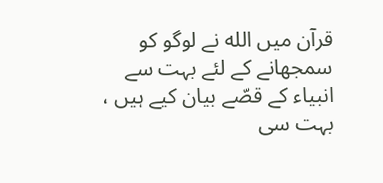قرآن میں الله نے لوگو کو سمجھانے کے لئے بہت سے انبیاء کے قصّے بیان کیے ہیں ، بہت سی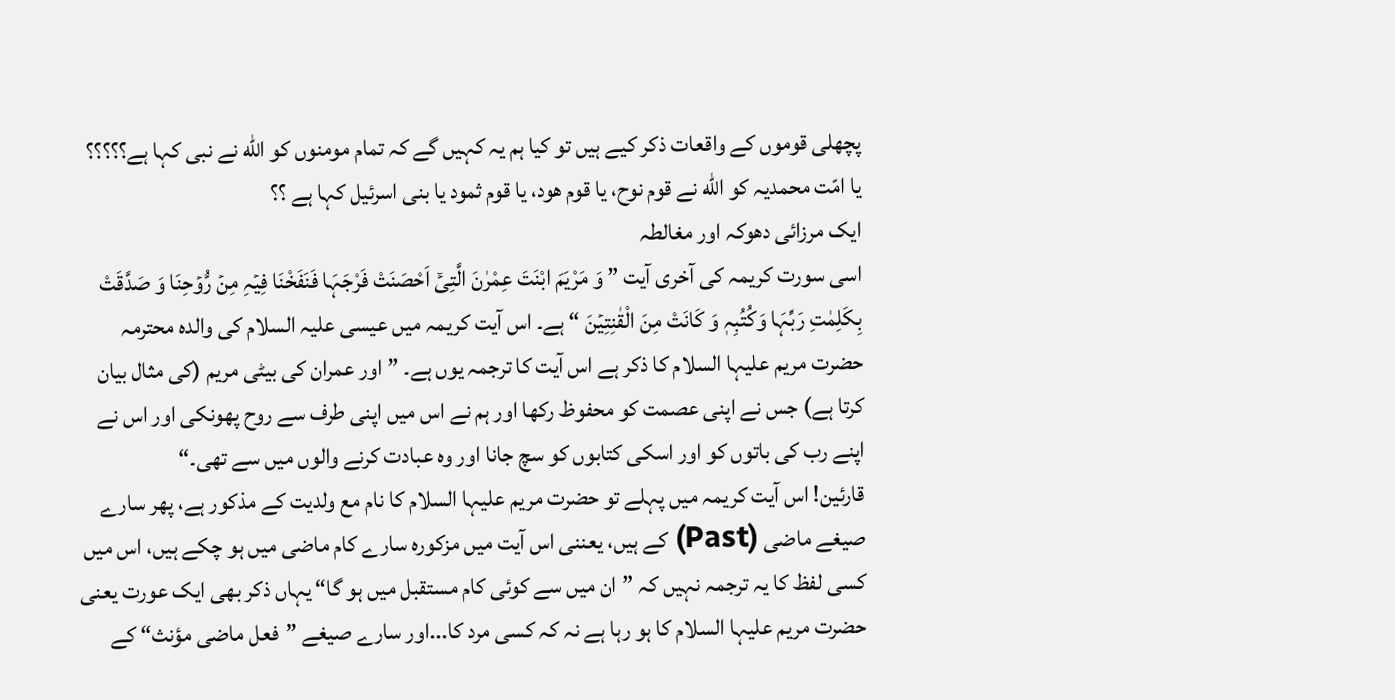پچھلی قوموں کے واقعات ذکر کیے ہیں تو کیا ہم یہ کہیں گے کہ تمام مومنوں کو الله نے نبی کہا ہے؟؟؟؟؟ یا امّت محمدیہ کو الله نے قوم نوح، یا قوم ھود، یا قوم ثمود یا بنی اسرئیل کہا ہے ؟؟
ایک مرزائی دھوکہ اور مغالطہ
اسی سورت کریمہ کی آخری آیت ” وَ مَرْیَمَ ابْنَتَ عِمْرٰنَ الَّتِیۡۤ اَحْصَنَتْ فَرْجَہَا فَنَفَخْنَا فِیۡہِ مِنۡ رُّوۡحِنَا وَ صَدَّقَتْ بِکَلِمٰتِ رَبِّہَا وَکُتُبِہٖ وَ کَانَتْ مِنَ الْقٰنِتِیۡنَ “ ہے۔ اس آیت کریمہ میں عیسی علیہ السلام کی والدہ محترمہ حضرت مریم علیہا السلام کا ذکر ہے اس آیت کا ترجمہ یوں ہے۔ ”اور عمران کی بیٹی مریم (کی مثال بیان کرتا ہے) جس نے اپنی عصمت کو محفوظ رکھا اور ہم نے اس میں اپنی طرف سے روح پھونکی اور اس نے اپنے رب کی باتوں کو اور اسکی کتابوں کو سچ جانا اور وہ عبادت کرنے والوں میں سے تھی۔“
قارئین! اس آیت کریمہ میں پہلے تو حضرت مریم علیہا السلام کا نام مع ولدیت کے مذکور ہے، پھر سارے صیغے ماضی (Past) کے ہیں، یعننی اس آیت میں مزکورہ سارے کام ماضی میں ہو چکے ہیں، اس میں کسی لفظ کا یہ ترجمہ نہیں کہ ”ان میں سے کوئی کام مستقبل میں ہو گا“ یہاں ذکر بھی ایک عورت یعنی حضرت مریم علیہا السلام کا ہو رہا ہے نہ کہ کسی مرد کا...اور سارے صیغے ”فعل ماضی مؤنث“ کے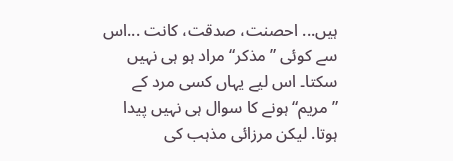ہیں... احصنت، صدقت، کانت ...اس سے کوئی ”مذکر“ مراد ہو ہی نہیں سکتا۔ اس لیے یہاں کسی مرد کے ”مریم“ ہونے کا سوال ہی نہیں پیدا ہوتا. لیکن مرزائی مذہب کی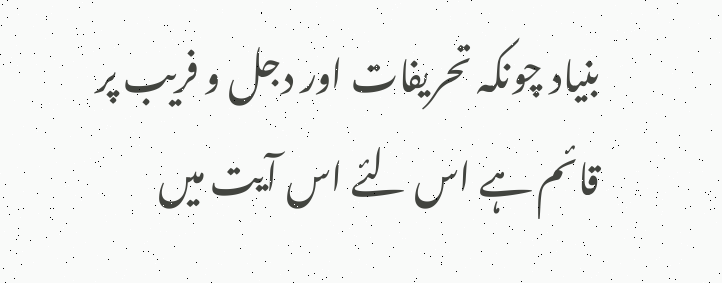بنیاد چونکہ تحریفات اور دجل و فریب پر قائم ہے اس لئے اس آیت میں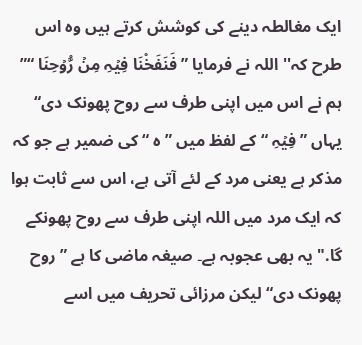ایک مغالطہ دینے کی کوشش کرتے ہیں وہ اس طرح کہ'' اللہ نے فرمایا ” فَنَفَخْنَا فِیۡہِ مِنۡ رُّوۡحِنَا “” ہم نے اس میں اپنی طرف سے روح پھونک دی“ یہاں ” فِیۡہِ “ کے لفظ میں ” ہ “ کی ضمیر ہے جو کہ مذکر ہے یعنی مرد کے لئے آتی ہے، اس سے ثابت ہوا کہ ایک مرد میں اللہ اپنی طرف سے روح پھونکے گا." یہ بھی عجوبہ ہے۔ صیغہ ماضی کا ہے ”روح پھونک دی“ لیکن مرزائی تحریف میں اسے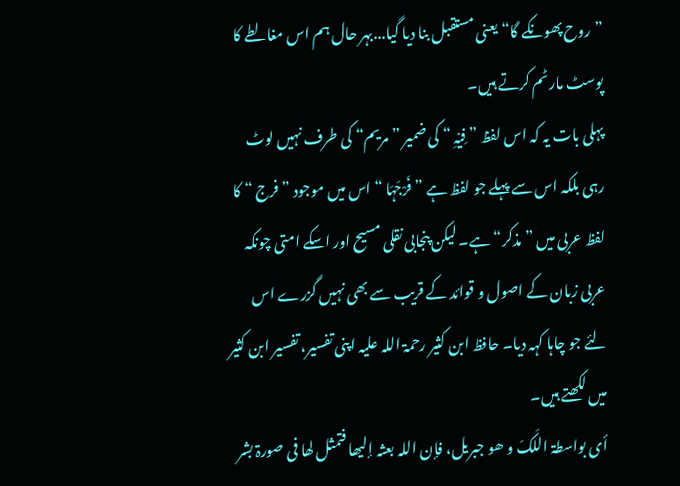”روح پھونکے گا“ یعنی مستقبل بنا دیا گیا...بہر حال ہم اس مغالطے کا پوسٹ مارٹم کرتے ہیں۔
پہلی بات یہ کہ اس لفظ ” فِیۡہِ “ کی ضمیر ” مریم“ کی طرف نہیں لوٹ رہی بلکہ اس سے پہلے جو لفظ ہے ” فَرْجَہَا “ اس میں موجود ” فرج “ کا لفظ عربی میں ”مذکر“ ہے۔ لیکن پنجابی نقلی مسیح اور اسکے امتی چونکہ عربی زبان کے اصول و قوائد کے قریب سے بھی نہیں گزرے اس لئے جو چاہا کہہ دیا۔ حافظ ابن کثیر رحمۃ اللہ علیہ اپنی تفسیر، تفسیر ابن کثیر میں لکھتے ہیں۔
أی بواسطۃ اللَکَ و ھو جبریل، فإن اللہ بعثہ إلیھا فتمثل لھا فی صورۃ بشر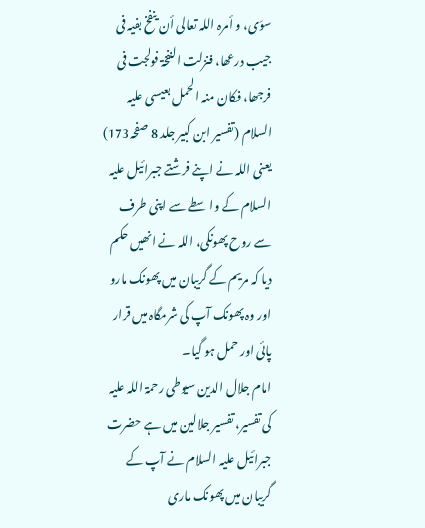سوَی، و أمرہ اللہ تعالی أن ینفخ بفیہ فی جیب درعھا، فنزلت النفخۃ فولجت فی فرجھا، فکان منہ الحمل بعیسی علیہ السلام (تفسیر ابن کبیر جلد 8 صفحہ173)
یعنی اللہ نے اپنے فرشتے جبرائیل علیہ السلام کے واسطے سے اپنی طرف سے روح پھونکی، اللہ نے انھیں حکم دیا کہ مریم کے گریبان میں پھونک مارو اور وہ پھونک آپ کی شرمگاہ میں قرار پائی اور حمل ہو گیا۔
امام جلال الدین سیوطی رحمۃ اللہ علیہ کی تفسیر، تفسیر جلالین میں ہے حضرت جبرائیل علیہ السلام نے آپ کے گریبان میں پھونک ماری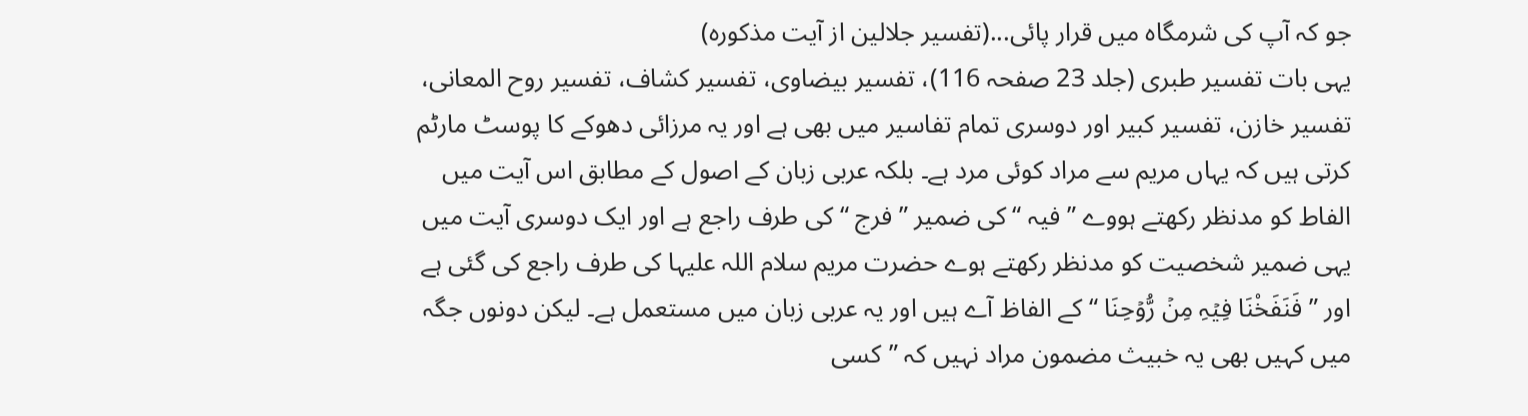جو کہ آپ کی شرمگاہ میں قرار پائی...(تفسیر جلالین از آیت مذکورہ)
یہی بات تفسیر طبری (جلد 23 صفحہ 116)، تفسیر بیضاوی، تفسیر کشاف، تفسیر روح المعانی، تفسیر خازن، تفسیر کبیر اور دوسری تمام تفاسیر میں بھی ہے اور یہ مرزائی دھوکے کا پوسٹ مارٹم کرتی ہیں کہ یہاں مریم سے مراد کوئی مرد ہے۔ بلکہ عربی زبان کے اصول کے مطابق اس آیت میں الفاط کو مدنظر رکھتے ہووے ” فیہ “ کی ضمیر ” فرج “ کی طرف راجع ہے اور ایک دوسری آیت میں یہی ضمیر شخصیت کو مدنظر رکھتے ہوے حضرت مریم سلام اللہ علیہا کی طرف راجع کی گئی ہے اور ” فَنَفَخْنَا فِیۡہِ مِنۡ رُّوۡحِنَا “ کے الفاظ آے ہیں اور یہ عربی زبان میں مستعمل ہے۔ لیکن دونوں جگہ میں کہیں بھی یہ خبیث مضمون مراد نہیں کہ ”کسی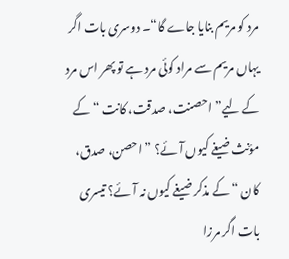مرد کو مریم بنایا جاے گا“۔ دوسری بات اگر یہاں مریم سے مراد کوئی مرد ہے تو پھر اس مرد کے لیے” احصنت، صدقت، کانت “ کے مؤنث ضیغے کیوں آئے؟ ” احصن، صدق، کان “ کے مذکر ضیغے کیوں نہ آئے؟ تیسری بات اگر مرزا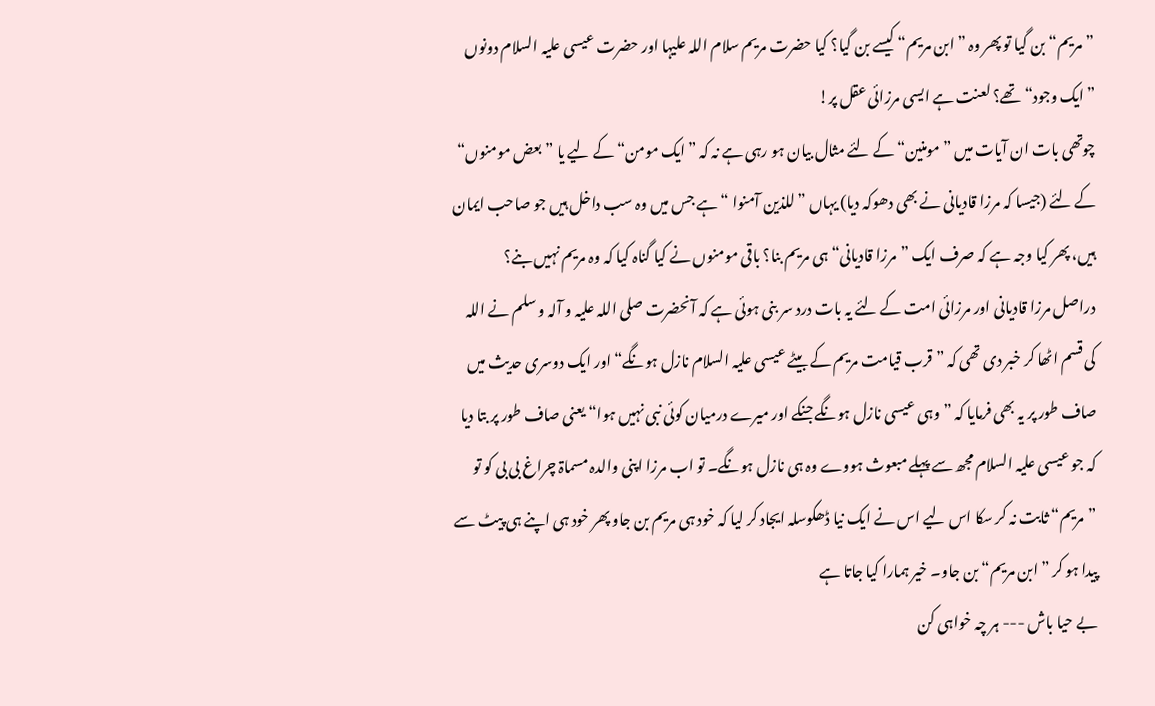”مریم“ بن گیا تو پھر وہ ”ابن مریم“ کیسے بن گیا؟ کیا حضرت مریم سلام اللہ علیہا اور حضرت عیسی علیہ السلام دونوں ”ایک وجود“ تھے؟ لعنت ہے ایسی مرزائی عقل پر!
چوتھی بات ان آیات میں ”مومنین“ کے لئے مثال بیان ہو رہی ہے نہ کہ ”ایک مومن“ کے لیے یا ”بعض مومنوں“ کے لئے (جیسا کہ مرزا قادیانی نے بھی دھوکہ دیا) یہاں ” للذین آمنوا “ ہے جس میں وہ سب داخل ہیں جو صاحب ایمان ہیں، پھر کیا وجہ ہے کہ صرف ایک ”مرزا قادیانی“ ہی مریم بنا؟ باقی مومنوں نے کیا گناہ کیا کہ وہ مریم نہیں بنے؟
دراصل مرزا قادیانی اور مرزائی امت کے لئے یہ بات درد سر بنی ہوئی ہے کہ آنحضرت صلی اللہ علیہ و آلہ و سلم نے اللہ کی قسم اٹھا کر خبر دی تھی کہ ”قرب قیامت مریم کے بیٹے عیسی علیہ السلام نازل ہونگے“ اور ایک دوسری حدیث میں صاف طور پر یہ بھی فرمایا کہ ”وہی عیسی نازل ہونگے جنکے اور میرے درمیان کوئی نبی نہیں ہوا“ یعنی صاف طور پر بتا دیا کہ جو عیسی علیہ السلام مجھ سے پہلے مبعوث ہووے وہ ہی نازل ہونگے۔ تو اب مرزا اپنی والدہ مسماۃ چراغ بی بی کو تو ”مریم“ ثابت نہ کر سکا اس لیے اس نے ایک نیا ڈھکوسلہ ایجاد کر لیا کہ خود ہی مریم بن جاو پھر خود ہی اپنے ہی پیٹ سے پیدا ہو کر ”ابن مریم“ بن جاو۔ خیر ہمارا کیا جاتا ہے
بے حیا باش --- ہر چہ خواہی کن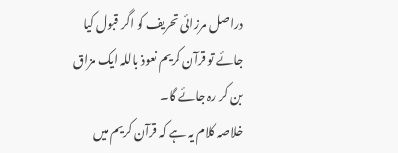دراصل مرزائی تحریف کو اگر قبول کیا جائے تو قرآن کریم نعوذ باللہ ایک مزاق بن کر رہ جائے گا۔
خلاصہ کلام یہ ہے کہ قرآن کریم میں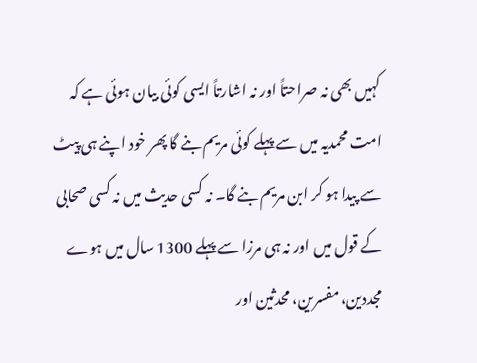کہیں بھی نہ صراحتاً اور نہ اشارتاً ایسی کوئی بیان ہوئی ہے کہ امت محمدیہ میں سے پہلے کوئی مریم بنے گا پھر خود اپنے ہی پیٹ سے پیدا ہو کر ابن مریم بنے گا۔ نہ کسی حدیث میں نہ کسی صحابی کے قول میں اور نہ ہی مرزا سے پہلے 1300 سال میں ہوے مجددین، مفسرین، محدثین اور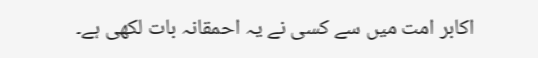اکابر امت میں سے کسی نے یہ احمقانہ بات لکھی ہے۔